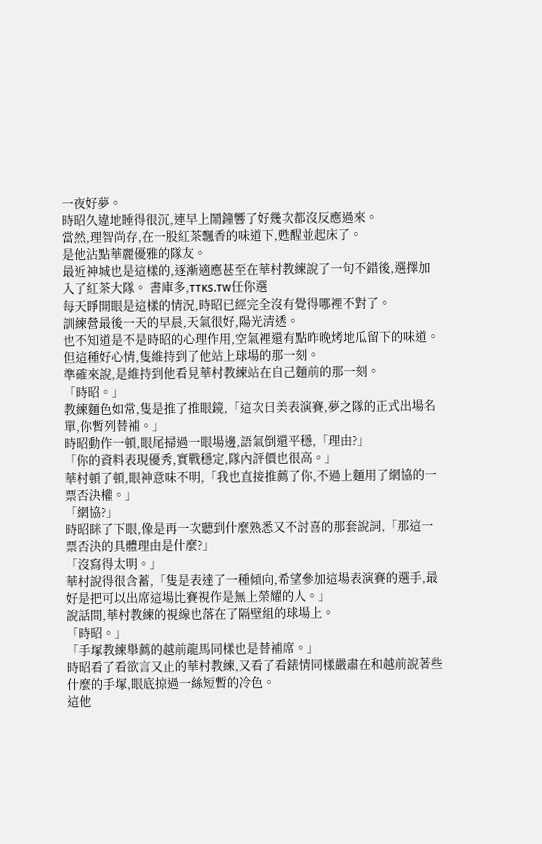一夜好夢。
時昭久違地睡得很沉,連早上鬧鐘響了好幾次都沒反應過來。
當然,理智尚存,在一股紅茶飄香的味道下,甦醒並起床了。
是他沾點華麗優雅的隊友。
最近神城也是這樣的,逐漸適應甚至在華村教練說了一句不錯後,選擇加入了紅茶大隊。 書庫多,ᴛᴛᴋs.ᴛᴡ任你選
每天睜開眼是這樣的情況,時昭已經完全沒有覺得哪裡不對了。
訓練營最後一天的早晨,天氣很好,陽光清透。
也不知道是不是時昭的心理作用,空氣裡還有點昨晚烤地瓜留下的味道。
但這種好心情,隻維持到了他站上球場的那一刻。
準確來說,是維持到他看見華村教練站在自己麵前的那一刻。
「時昭。」
教練麵色如常,隻是推了推眼鏡,「這次日美表演賽,夢之隊的正式出場名單,你暫列替補。」
時昭動作一頓,眼尾掃過一眼場邊,語氣倒還平穩,「理由?」
「你的資料表現優秀,實戰穩定,隊內評價也很高。」
華村頓了頓,眼神意味不明,「我也直接推薦了你,不過上麵用了網協的一票否決權。」
「網協?」
時昭眯了下眼,像是再一次聽到什麼熟悉又不討喜的那套說詞,「那這一票否決的具體理由是什麼?」
「沒寫得太明。」
華村說得很含蓄,「隻是表達了一種傾向,希望參加這場表演賽的選手,最好是把可以出席這場比賽視作是無上榮耀的人。」
說話間,華村教練的視線也落在了隔壁組的球場上。
「時昭。」
「手塚教練舉薦的越前龍馬同樣也是替補席。」
時昭看了看欲言又止的華村教練,又看了看錶情同樣嚴肅在和越前說著些什麼的手塚,眼底掠過一絲短暫的冷色。
這他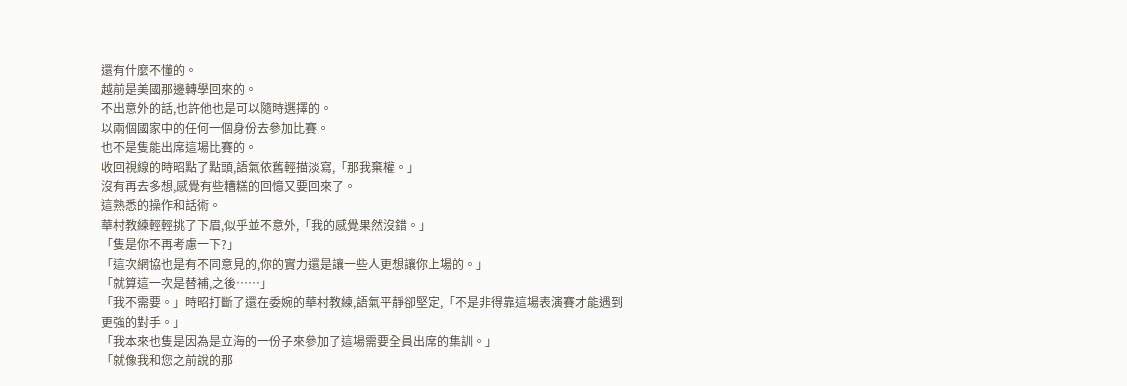還有什麼不懂的。
越前是美國那邊轉學回來的。
不出意外的話,也許他也是可以隨時選擇的。
以兩個國家中的任何一個身份去參加比賽。
也不是隻能出席這場比賽的。
收回視線的時昭點了點頭,語氣依舊輕描淡寫,「那我棄權。」
沒有再去多想,感覺有些糟糕的回憶又要回來了。
這熟悉的操作和話術。
華村教練輕輕挑了下眉,似乎並不意外,「我的感覺果然沒錯。」
「隻是你不再考慮一下?」
「這次網協也是有不同意見的,你的實力還是讓一些人更想讓你上場的。」
「就算這一次是替補,之後……」
「我不需要。」時昭打斷了還在委婉的華村教練,語氣平靜卻堅定,「不是非得靠這場表演賽才能遇到更強的對手。」
「我本來也隻是因為是立海的一份子來參加了這場需要全員出席的集訓。」
「就像我和您之前說的那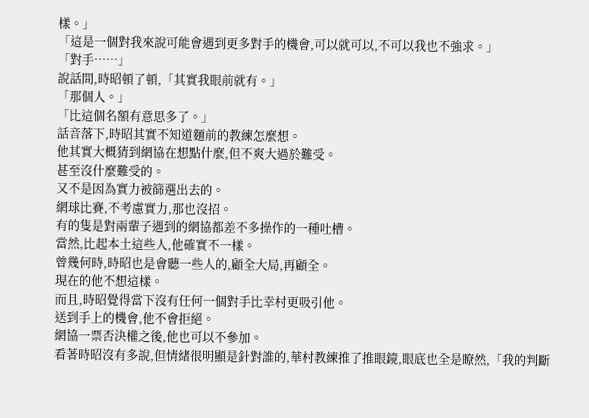樣。」
「這是一個對我來說可能會遇到更多對手的機會,可以就可以,不可以我也不強求。」
「對手……」
說話間,時昭頓了頓,「其實我眼前就有。」
「那個人。」
「比這個名額有意思多了。」
話音落下,時昭其實不知道麵前的教練怎麼想。
他其實大概猜到網協在想點什麼,但不爽大過於難受。
甚至沒什麼難受的。
又不是因為實力被篩選出去的。
網球比賽,不考慮實力,那也沒招。
有的隻是對兩輩子遇到的網協都差不多操作的一種吐槽。
當然,比起本土這些人,他確實不一樣。
曾幾何時,時昭也是會聽一些人的,顧全大局,再顧全。
現在的他不想這樣。
而且,時昭覺得當下沒有任何一個對手比幸村更吸引他。
送到手上的機會,他不會拒絕。
網協一票否決權之後,他也可以不參加。
看著時昭沒有多說,但情緒很明顯是針對誰的,華村教練推了推眼鏡,眼底也全是瞭然,「我的判斷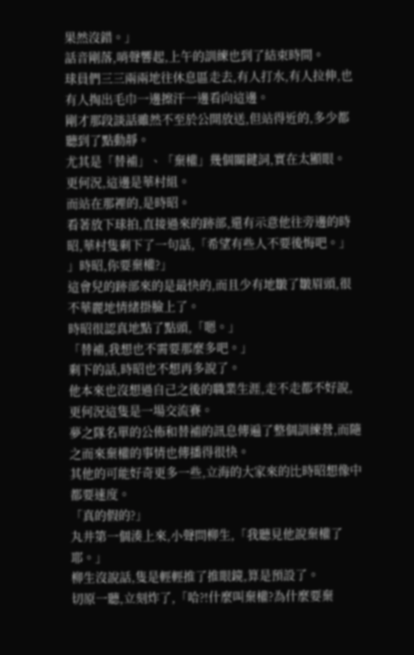果然沒錯。」
話音剛落,哨聲響起,上午的訓練也到了結束時間。
球員們三三兩兩地往休息區走去,有人打水,有人拉伸,也有人掏出毛巾一邊擦汗一邊看向這邊。
剛才那段談話雖然不至於公開放送,但站得近的,多少都聽到了點動靜。
尤其是「替補」、「棄權」幾個關鍵詞,實在太顯眼。
更何況,這邊是華村組。
而站在那裡的,是時昭。
看著放下球拍,直接過來的跡部,還有示意他往旁邊的時昭,華村隻剩下了一句話,「希望有些人不要後悔吧。」
」時昭,你要棄權?」
這會兒的跡部來的是最快的,而且少有地皺了皺眉頭,很不華麗地情緒掛臉上了。
時昭很認真地點了點頭,「嗯。」
「替補,我想也不需要那麼多吧。」
剩下的話,時昭也不想再多說了。
他本來也沒想過自己之後的職業生涯,走不走都不好說,更何況這隻是一場交流賽。
夢之隊名單的公佈和替補的訊息傳遍了整個訓練營,而隨之而來棄權的事情也傳播得很快。
其他的可能好奇更多一些,立海的大家來的比時昭想像中都要速度。
「真的假的?」
丸井第一個湊上來,小聲問柳生,「我聽見他說棄權了耶。」
柳生沒說話,隻是輕輕推了推眼鏡,算是預設了。
切原一聽,立刻炸了,「哈?!什麼叫棄權?為什麼要棄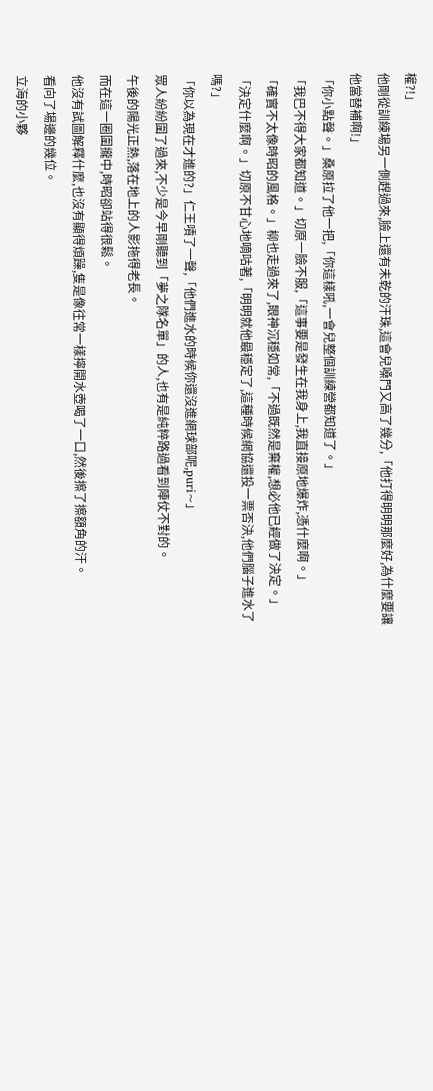權?!」
他剛從訓練場另一側趕過來,臉上還有未乾的汗珠,這會兒嗓門又高了幾分,「他打得明明那麼好,為什麼要讓他當替補啊!」
「你小點聲。」桑原拉了他一把,「你這樣吼,一會兒整個訓練營都知道了。」
「我巴不得大家都知道。」切原一臉不服,「這事要是發生在我身上,我直接原地爆炸,憑什麼啊。」
「確實不太像時昭的風格。」柳也走過來了,眼神沉穩如常,「不過既然是棄權,想必他已經做了決定。」
「決定什麼啊。」切原不甘心地嘀咕著,「明明就他最穩定了,這種時候網協還投一票否決,他們腦子進水了嗎?」
「你以為現在才進的?」仁王嘖了一聲,「他們進水的時候你還沒進網球部呢,puri~」
眾人紛紛圍了過來,不少是今早剛聽到「夢之隊名單」的人,也有是純粹路過看到陣仗不對的。
午後的陽光正熱,落在地上的人影拖得老長。
而在這一圈圍攏中,時昭卻站得很鬆。
他沒有試圖解釋什麼,也沒有顯得煩躁,隻是像往常一樣擰開水壺喝了一口,然後擦了擦額角的汗。
看向了場邊的幾位。
立海的小夥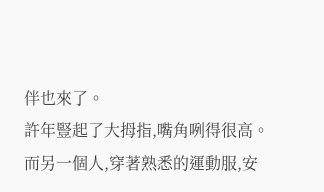伴也來了。
許年豎起了大拇指,嘴角咧得很高。
而另一個人,穿著熟悉的運動服,安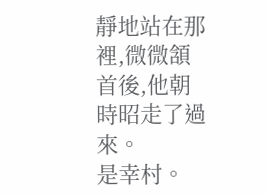靜地站在那裡,微微頷首後,他朝時昭走了過來。
是幸村。